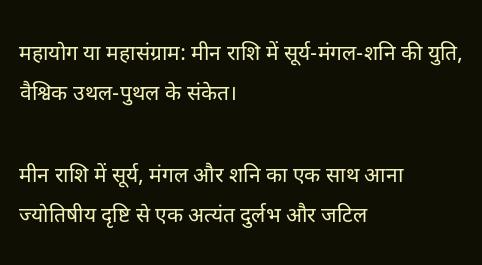महायोग या महासंग्राम: मीन राशि में सूर्य-मंगल-शनि की युति, वैश्विक उथल-पुथल के संकेत।

मीन राशि में सूर्य, मंगल और शनि का एक साथ आना ज्योतिषीय दृष्टि से एक अत्यंत दुर्लभ और जटिल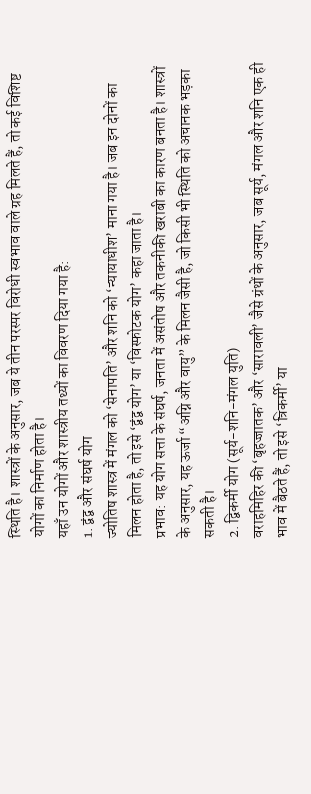स्थिति है। शास्त्रों के अनुसार, जब ये तीन परस्पर विरोधी स्वभाव वाले ग्रह मिलते हैं, तो कई विशिष्ट योगों का निर्माण होता है।
यहाँ उन योगों और शास्त्रीय तथ्यों का विवरण दिया गया है:
1. द्वंद्व और संघर्ष योग
ज्योतिष शास्त्र में मंगल को ‘सेनापति’ और शनि को ‘न्यायाधीश’ माना गया है। जब इन दोनों का मिलन होता है, तो इसे ‘द्वंद्व योग’ या ‘विस्फोटक योग’ कहा जाता है।
प्रभाव: यह योग सत्ता के संघर्ष, जनता में असंतोष और तकनीकी खराबी का कारण बनता है। शास्त्रों के अनुसार, यह ऊर्जा “अग्नि और वायु” के मिलन जैसी है, जो किसी भी स्थिति को अचानक भड़का सकती है।
2. द्विकर्मी योग (सूर्य-शनि-मंगल युति)
वराहमिहिर की ‘बृहज्जातक’ और ‘सारावली’ जैसे ग्रंथों के अनुसार, जब सूर्य, मंगल और शनि एक ही भाव में बैठते हैं, तो इसे ‘त्रिकर्मी’ या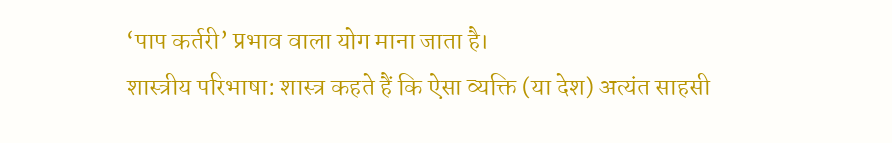‘पाप कर्तरी’ प्रभाव वाला योग माना जाता है।
शास्त्रीय परिभाषा: शास्त्र कहते हैं कि ऐसा व्यक्ति (या देश) अत्यंत साहसी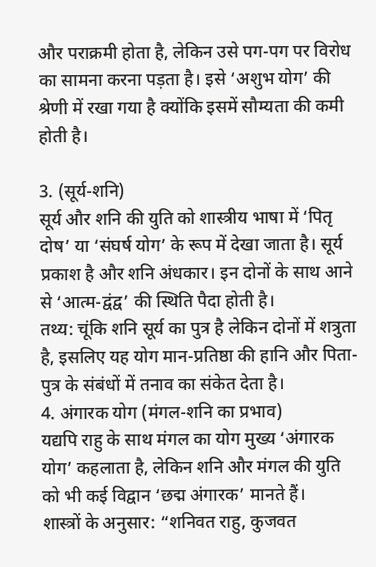और पराक्रमी होता है, लेकिन उसे पग-पग पर विरोध का सामना करना पड़ता है। इसे ‘अशुभ योग’ की श्रेणी में रखा गया है क्योंकि इसमें सौम्यता की कमी होती है।

3. (सूर्य-शनि)
सूर्य और शनि की युति को शास्त्रीय भाषा में ‘पितृ दोष’ या ‘संघर्ष योग’ के रूप में देखा जाता है। सूर्य प्रकाश है और शनि अंधकार। इन दोनों के साथ आने से ‘आत्म-द्वंद्व’ की स्थिति पैदा होती है।
तथ्य: चूंकि शनि सूर्य का पुत्र है लेकिन दोनों में शत्रुता है, इसलिए यह योग मान-प्रतिष्ठा की हानि और पिता-पुत्र के संबंधों में तनाव का संकेत देता है।
4. अंगारक योग (मंगल-शनि का प्रभाव)
यद्यपि राहु के साथ मंगल का योग मुख्य ‘अंगारक योग’ कहलाता है, लेकिन शनि और मंगल की युति को भी कई विद्वान ‘छद्म अंगारक’ मानते हैं।
शास्त्रों के अनुसार: “शनिवत राहु, कुजवत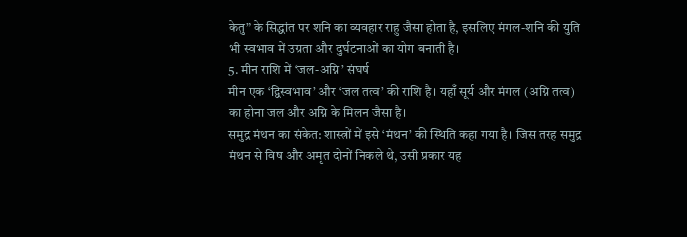केतु” के सिद्धांत पर शनि का व्यवहार राहु जैसा होता है, इसलिए मंगल-शनि की युति भी स्वभाव में उग्रता और दुर्घटनाओं का योग बनाती है।
5. मीन राशि में ‘जल-अग्नि’ संघर्ष
मीन एक ‘द्विस्वभाव’ और ‘जल तत्व’ की राशि है। यहाँ सूर्य और मंगल (अग्नि तत्व) का होना जल और अग्नि के मिलन जैसा है।
समुद्र मंथन का संकेत: शास्त्रों में इसे ‘मंथन’ की स्थिति कहा गया है। जिस तरह समुद्र मंथन से विष और अमृत दोनों निकले थे, उसी प्रकार यह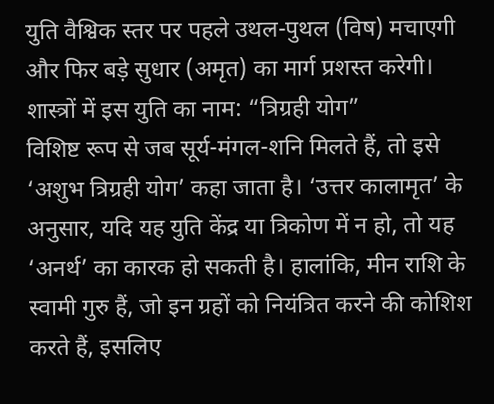युति वैश्विक स्तर पर पहले उथल-पुथल (विष) मचाएगी और फिर बड़े सुधार (अमृत) का मार्ग प्रशस्त करेगी।
शास्त्रों में इस युति का नाम: “त्रिग्रही योग”
विशिष्ट रूप से जब सूर्य-मंगल-शनि मिलते हैं, तो इसे ‘अशुभ त्रिग्रही योग’ कहा जाता है। ‘उत्तर कालामृत’ के अनुसार, यदि यह युति केंद्र या त्रिकोण में न हो, तो यह ‘अनर्थ’ का कारक हो सकती है। हालांकि, मीन राशि के स्वामी गुरु हैं, जो इन ग्रहों को नियंत्रित करने की कोशिश करते हैं, इसलिए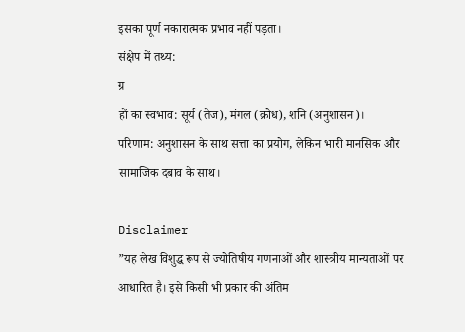इसका पूर्ण नकारात्मक प्रभाव नहीं पड़ता।
संक्षेप में तथ्य:
ग्र
हों का स्वभाव: सूर्य (तेज), मंगल (क्रोध), शनि (अनुशासन)।
परिणाम: अनुशासन के साथ सत्ता का प्रयोग, लेकिन भारी मानसिक और सामाजिक दबाव के साथ।

Disclaimer
”यह लेख विशुद्ध रूप से ज्योतिषीय गणनाओं और शास्त्रीय मान्यताओं पर आधारित है। इसे किसी भी प्रकार की अंतिम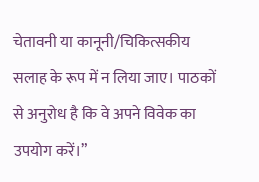चेतावनी या कानूनी/चिकित्सकीय सलाह के रूप में न लिया जाए। पाठकों से अनुरोध है कि वे अपने विवेक का उपयोग करें।”